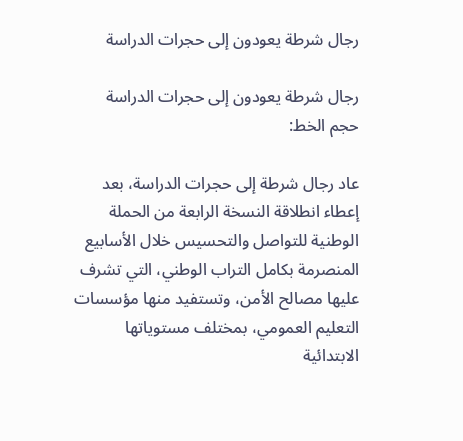رجال شرطة يعودون إلى حجرات الدراسة

رجال شرطة يعودون إلى حجرات الدراسة
حجم الخط:

عاد رجال شرطة إلى حجرات الدراسة، بعد إعطاء انطلاقة النسخة الرابعة من الحملة الوطنية للتواصل والتحسيس خلال الأسابيع المنصرمة بكامل التراب الوطني، التي تشرف عليها مصالح الأمن، وتستفيد منها مؤسسات التعليم العمومي، بمختلف مستوياتها الابتدائية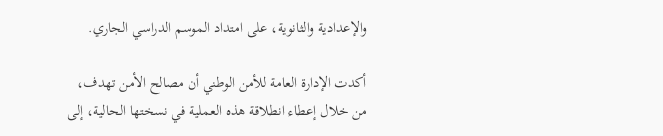والإعدادية والثانوية، على امتداد الموسم الدراسي الجاري.

أكدت الإدارة العامة للأمن الوطني أن مصالح الأمن تهدف، من خلال إعطاء انطلاقة هذه العملية في نسختها الحالية، إلى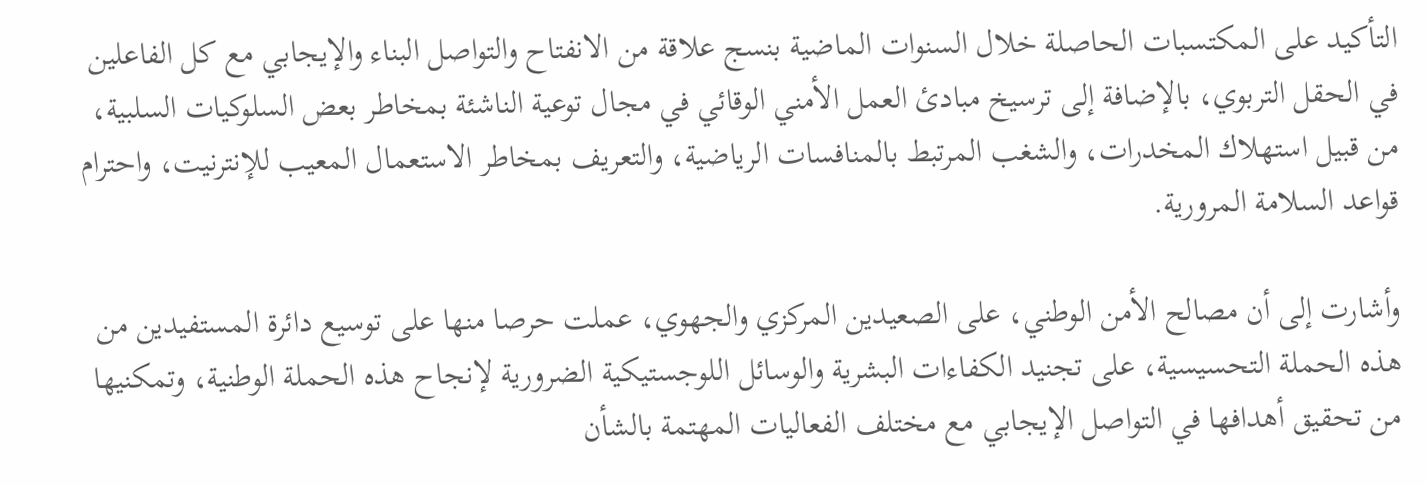التأكيد على المكتسبات الحاصلة خلال السنوات الماضية بنسج علاقة من الانفتاح والتواصل البناء والإيجابي مع كل الفاعلين في الحقل التربوي، بالإضافة إلى ترسيخ مبادئ العمل الأمني الوقائي في مجال توعية الناشئة بمخاطر بعض السلوكيات السلبية، من قبيل استهلاك المخدرات، والشغب المرتبط بالمنافسات الرياضية، والتعريف بمخاطر الاستعمال المعيب للإنترنيت، واحترام قواعد السلامة المرورية.

وأشارت إلى أن مصالح الأمن الوطني، على الصعيدين المركزي والجهوي، عملت حرصا منها على توسيع دائرة المستفيدين من هذه الحملة التحسيسية، على تجنيد الكفاءات البشرية والوسائل اللوجستيكية الضرورية لإنجاح هذه الحملة الوطنية، وتمكنيها من تحقيق أهدافها في التواصل الإيجابي مع مختلف الفعاليات المهتمة بالشأن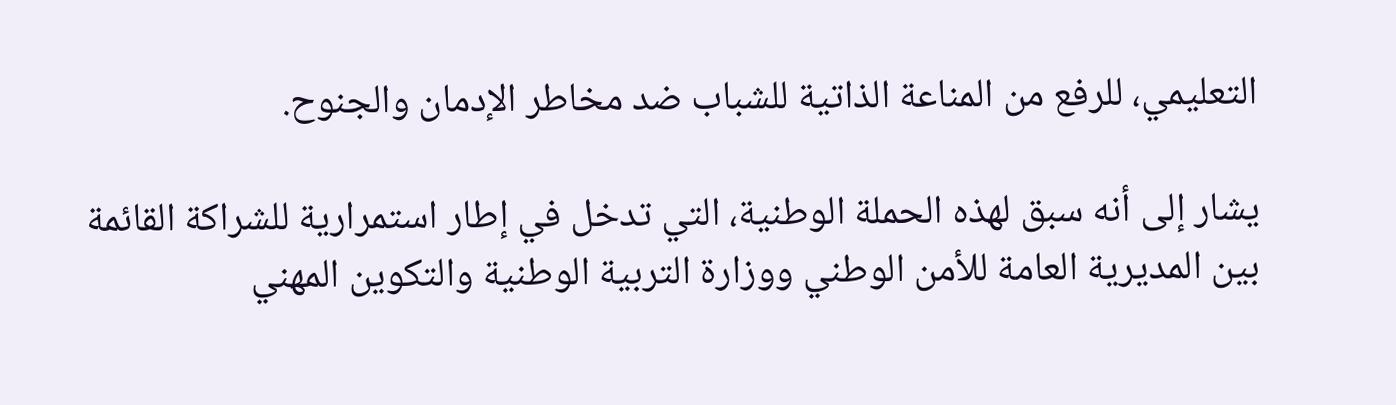التعليمي، للرفع من المناعة الذاتية للشباب ضد مخاطر الإدمان والجنوح.

يشار إلى أنه سبق لهذه الحملة الوطنية، التي تدخل في إطار استمرارية للشراكة القائمة بين المديرية العامة للأمن الوطني ووزارة التربية الوطنية والتكوين المهني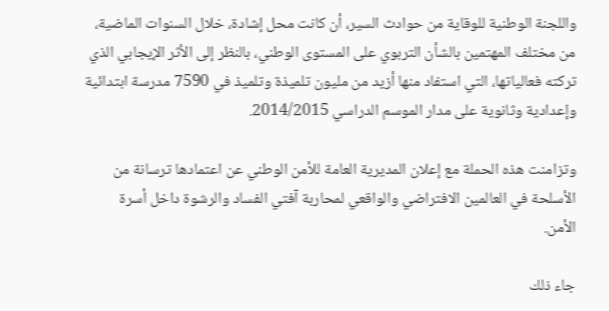واللجنة الوطنية للوقاية من حوادث السير، أن كانت محل إشادة، خلال السنوات الماضية، من مختلف المهتمين بالشأن التربوي على المستوى الوطني، بالنظر إلى الأثر الإيجابي الذي تركته فعالياتها، التي استفاد منها أزيد من مليون تلميذة وتلميذ في 7590 مدرسة ابتدائية وإعدادية وثانوية على مدار الموسم الدراسي 2014/2015.

وتزامنت هذه الحملة مع إعلان المديرية العامة للأمن الوطني عن اعتمادها ترسانة من الأسلحة في العالمين الافتراضي والواقعي لمحاربة آفتي الفساد والرشوة داخل أسرة الأمن.

جاء ذلك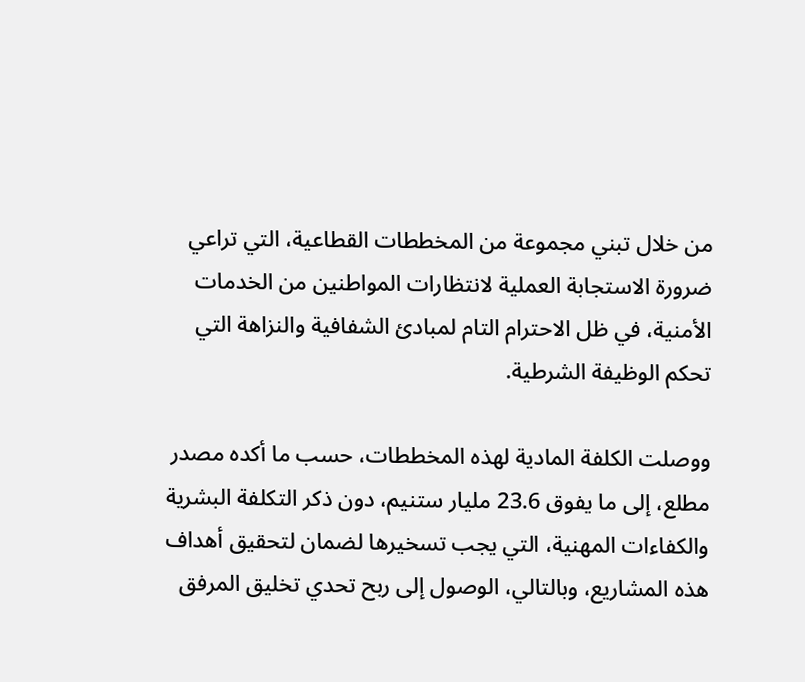من خلال تبني مجموعة من المخططات القطاعية، التي تراعي ضرورة الاستجابة العملية لانتظارات المواطنين من الخدمات الأمنية، في ظل الاحترام التام لمبادئ الشفافية والنزاهة التي تحكم الوظيفة الشرطية.

ووصلت الكلفة المادية لهذه المخططات، حسب ما أكده مصدر مطلع، إلى ما يفوق 23.6 مليار ستنيم، دون ذكر التكلفة البشرية والكفاءات المهنية، التي يجب تسخيرها لضمان لتحقيق أهداف هذه المشاريع، وبالتالي، الوصول إلى ربح تحدي تخليق المرفق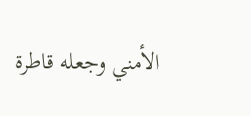الأمني وجعله قاطرة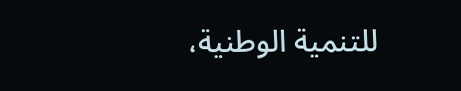للتنمية الوطنية،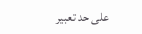على حد تعبير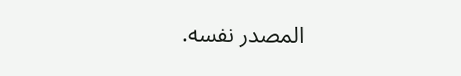المصدر نفسه.